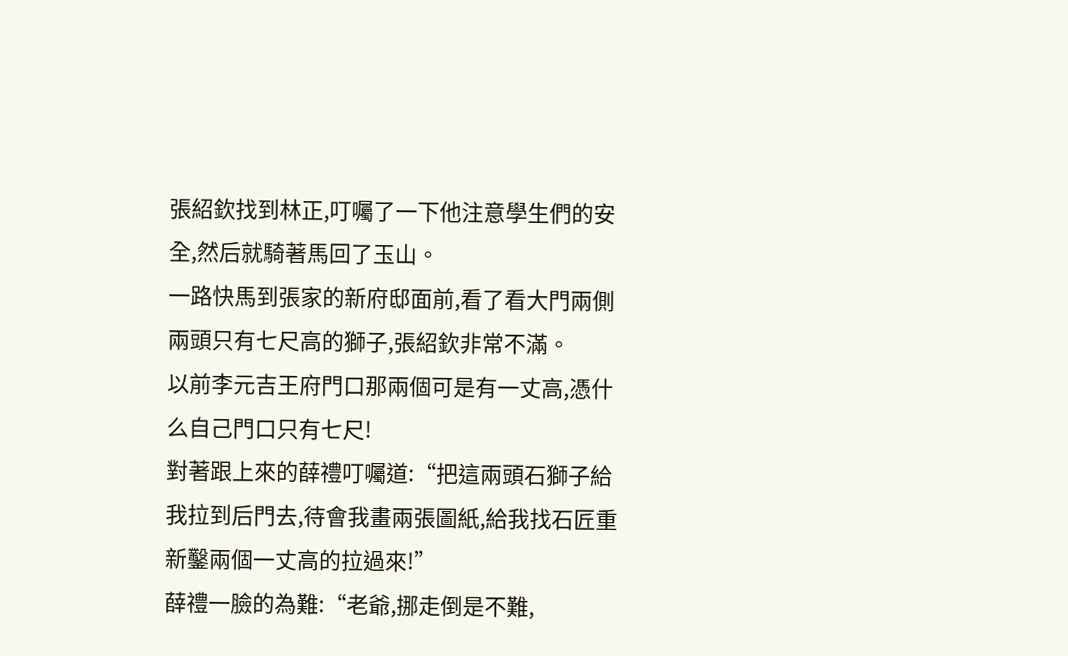張紹欽找到林正,叮囑了一下他注意學生們的安全,然后就騎著馬回了玉山。
一路快馬到張家的新府邸面前,看了看大門兩側兩頭只有七尺高的獅子,張紹欽非常不滿。
以前李元吉王府門口那兩個可是有一丈高,憑什么自己門口只有七尺!
對著跟上來的薛禮叮囑道:“把這兩頭石獅子給我拉到后門去,待會我畫兩張圖紙,給我找石匠重新鑿兩個一丈高的拉過來!”
薛禮一臉的為難:“老爺,挪走倒是不難,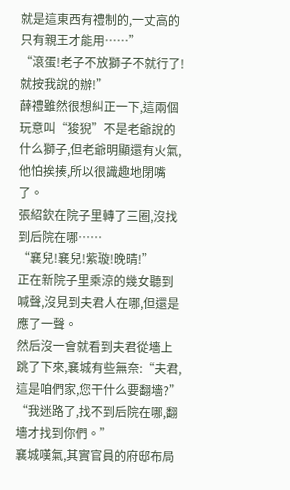就是這東西有禮制的,一丈高的只有親王才能用……”
“滾蛋!老子不放獅子不就行了!就按我說的辦!”
薛禮雖然很想糾正一下,這兩個玩意叫“狻猊”不是老爺說的什么獅子,但老爺明顯還有火氣,他怕挨揍,所以很識趣地閉嘴了。
張紹欽在院子里轉了三圈,沒找到后院在哪……
“襄兒!襄兒!紫璇!晚晴!”
正在新院子里乘涼的幾女聽到喊聲,沒見到夫君人在哪,但還是應了一聲。
然后沒一會就看到夫君從墻上跳了下來,襄城有些無奈:“夫君,這是咱們家,您干什么要翻墻?”
“我迷路了,找不到后院在哪,翻墻才找到你們。”
襄城嘆氣,其實官員的府邸布局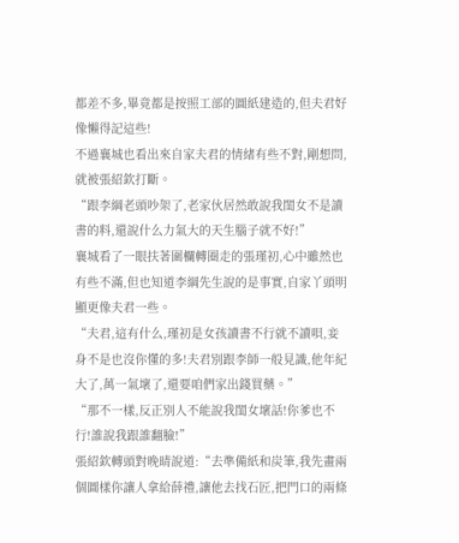都差不多,畢竟都是按照工部的圖紙建造的,但夫君好像懶得記這些!
不過襄城也看出來自家夫君的情緒有些不對,剛想問,就被張紹欽打斷。
“跟李綱老頭吵架了,老家伙居然敢說我閨女不是讀書的料,還說什么力氣大的天生腦子就不好!”
襄城看了一眼扶著圍欄轉圈走的張瑾初,心中雖然也有些不滿,但也知道李綱先生說的是事實,自家丫頭明顯更像夫君一些。
“夫君,這有什么,瑾初是女孩讀書不行就不讀唄,妾身不是也沒你懂的多!夫君別跟李師一般見識,他年紀大了,萬一氣壞了,還要咱們家出錢買藥。”
“那不一樣,反正別人不能說我閨女壞話!你爹也不行!誰說我跟誰翻臉!”
張紹欽轉頭對晚晴說道:“去準備紙和炭筆,我先畫兩個圖樣你讓人拿給薛禮,讓他去找石匠,把門口的兩條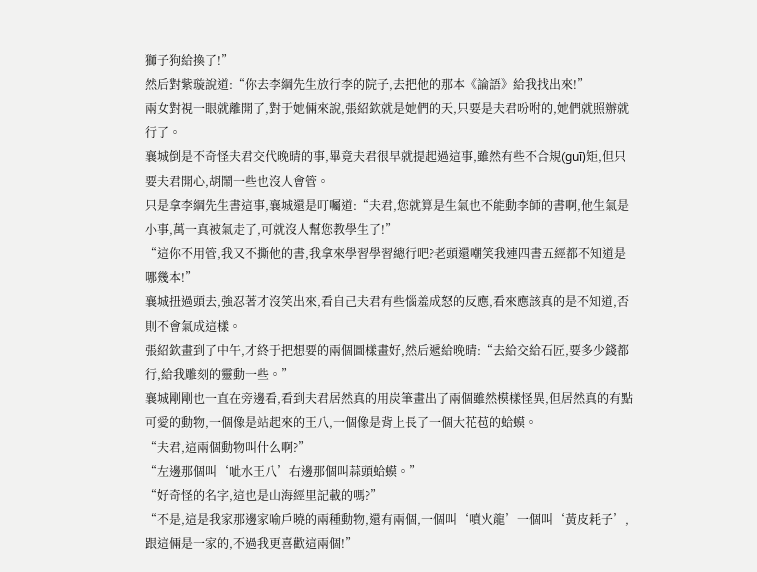獅子狗給換了!”
然后對紫璇說道:“你去李綱先生放行李的院子,去把他的那本《論語》給我找出來!”
兩女對視一眼就離開了,對于她倆來說,張紹欽就是她們的天,只要是夫君吩咐的,她們就照辦就行了。
襄城倒是不奇怪夫君交代晚晴的事,畢竟夫君很早就提起過這事,雖然有些不合規(guī)矩,但只要夫君開心,胡鬧一些也沒人會管。
只是拿李綱先生書這事,襄城還是叮囑道:“夫君,您就算是生氣也不能動李師的書啊,他生氣是小事,萬一真被氣走了,可就沒人幫您教學生了!”
“這你不用管,我又不撕他的書,我拿來學習學習總行吧?老頭還嘲笑我連四書五經都不知道是哪幾本!”
襄城扭過頭去,強忍著才沒笑出來,看自己夫君有些惱羞成怒的反應,看來應該真的是不知道,否則不會氣成這樣。
張紹欽畫到了中午,才終于把想要的兩個圖樣畫好,然后遞給晚晴:“去給交給石匠,要多少錢都行,給我雕刻的靈動一些。”
襄城剛剛也一直在旁邊看,看到夫君居然真的用炭筆畫出了兩個雖然模樣怪異,但居然真的有點可愛的動物,一個像是站起來的王八,一個像是背上長了一個大花苞的蛤蟆。
“夫君,這兩個動物叫什么啊?”
“左邊那個叫‘呲水王八’右邊那個叫蒜頭蛤蟆。”
“好奇怪的名字,這也是山海經里記載的嗎?”
“不是,這是我家那邊家喻戶曉的兩種動物,還有兩個,一個叫‘噴火龍’一個叫‘黃皮耗子’,跟這倆是一家的,不過我更喜歡這兩個!”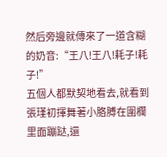然后旁邊就傳來了一道含糊的奶音:“王八!王八!耗子!耗子!”
五個人都默契地看去,就看到張瑾初揮舞著小胳膊在圍欄里面蹦跶,還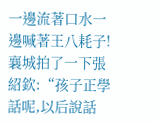一邊流著口水一邊喊著王八耗子!
襄城拍了一下張紹欽:“孩子正學話呢,以后說話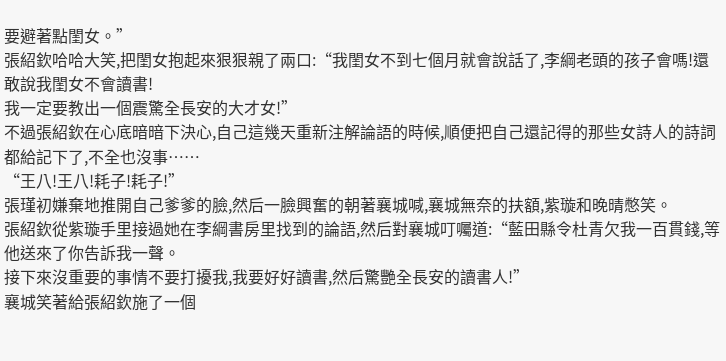要避著點閨女。”
張紹欽哈哈大笑,把閨女抱起來狠狠親了兩口:“我閨女不到七個月就會說話了,李綱老頭的孩子會嗎!還敢說我閨女不會讀書!
我一定要教出一個震驚全長安的大才女!”
不過張紹欽在心底暗暗下決心,自己這幾天重新注解論語的時候,順便把自己還記得的那些女詩人的詩詞都給記下了,不全也沒事……
“王八!王八!耗子!耗子!”
張瑾初嫌棄地推開自己爹爹的臉,然后一臉興奮的朝著襄城喊,襄城無奈的扶額,紫璇和晚晴憋笑。
張紹欽從紫璇手里接過她在李綱書房里找到的論語,然后對襄城叮囑道:“藍田縣令杜青欠我一百貫錢,等他送來了你告訴我一聲。
接下來沒重要的事情不要打擾我,我要好好讀書,然后驚艷全長安的讀書人!”
襄城笑著給張紹欽施了一個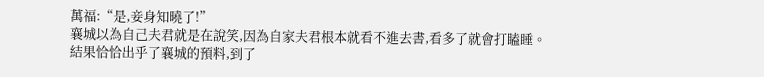萬福:“是,妾身知曉了!”
襄城以為自己夫君就是在說笑,因為自家夫君根本就看不進去書,看多了就會打瞌睡。
結果恰恰出乎了襄城的預料,到了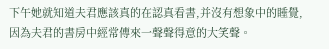下午她就知道夫君應該真的在認真看書,并沒有想象中的睡覺,因為夫君的書房中經常傳來一聲聲得意的大笑聲。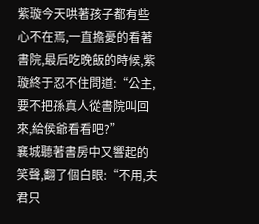紫璇今天哄著孩子都有些心不在焉,一直擔憂的看著書院,最后吃晚飯的時候,紫璇終于忍不住問道:“公主,要不把孫真人從書院叫回來,給侯爺看看吧?”
襄城聽著書房中又響起的笑聲,翻了個白眼:“不用,夫君只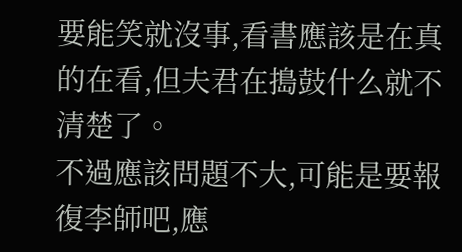要能笑就沒事,看書應該是在真的在看,但夫君在搗鼓什么就不清楚了。
不過應該問題不大,可能是要報復李師吧,應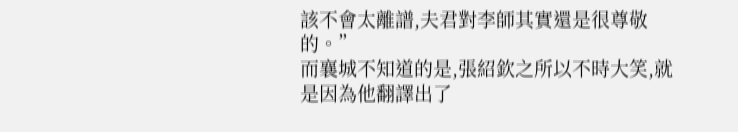該不會太離譜,夫君對李師其實還是很尊敬的。”
而襄城不知道的是,張紹欽之所以不時大笑,就是因為他翻譯出了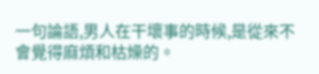一句論語,男人在干壞事的時候,是從來不會覺得麻煩和枯燥的。